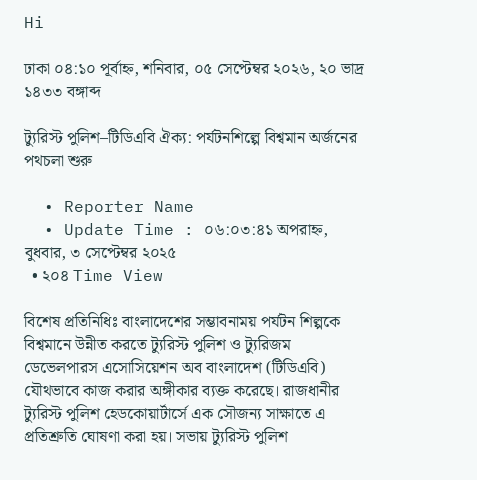Hi

ঢাকা ০৪:১০ পূর্বাহ্ন, শনিবার, ০৫ সেপ্টেম্বর ২০২৬, ২০ ভাদ্র ১৪৩৩ বঙ্গাব্দ

ট্যুরিস্ট পুলিশ–টিডিএবি ঐক্য: পর্যটনশিল্পে বিশ্বমান অর্জনের পথচলা শুরু

  • Reporter Name
  • Update Time : ০৬:০৩:৪১ অপরাহ্ন, বুধবার, ৩ সেপ্টেম্বর ২০২৫
  • ২০৪ Time View

বিশেষ প্রতিনিধিঃ বাংলাদেশের সম্ভাবনাময় পর্যটন শিল্পকে বিশ্বমানে উন্নীত করতে ট্যুরিস্ট পুলিশ ও ট্যুরিজম ডেভেলপারস এসোসিয়েশন অব বাংলাদেশ (টিডিএবি) যৌথভাবে কাজ করার অঙ্গীকার ব্যক্ত করেছে। রাজধানীর ট্যুরিস্ট পুলিশ হেডকোয়ার্টার্সে এক সৌজন্য সাক্ষাতে এ প্রতিশ্রুতি ঘোষণা করা হয়। সভায় ট্যুরিস্ট পুলিশ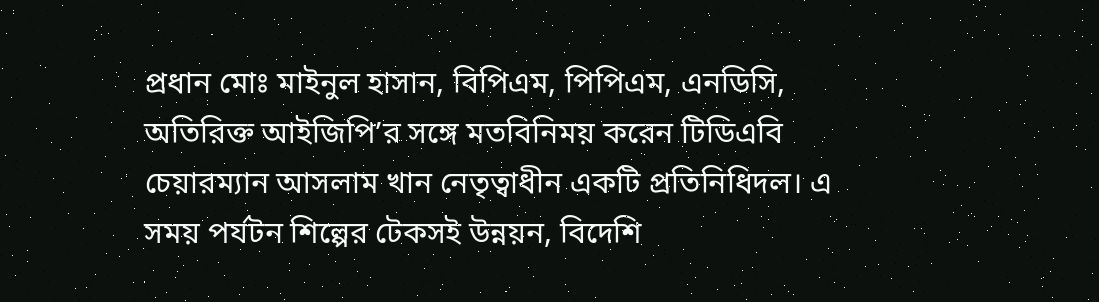প্রধান মোঃ মাইনুল হাসান, বিপিএম, পিপিএম, এনডিসি, অতিরিক্ত আইজিপি’র সঙ্গে মতবিনিময় করেন টিডিএবি চেয়ারম্যান আসলাম খান নেতৃত্বাধীন একটি প্রতিনিধিদল। এ সময় পর্যটন শিল্পের টেকসই উন্নয়ন, বিদেশি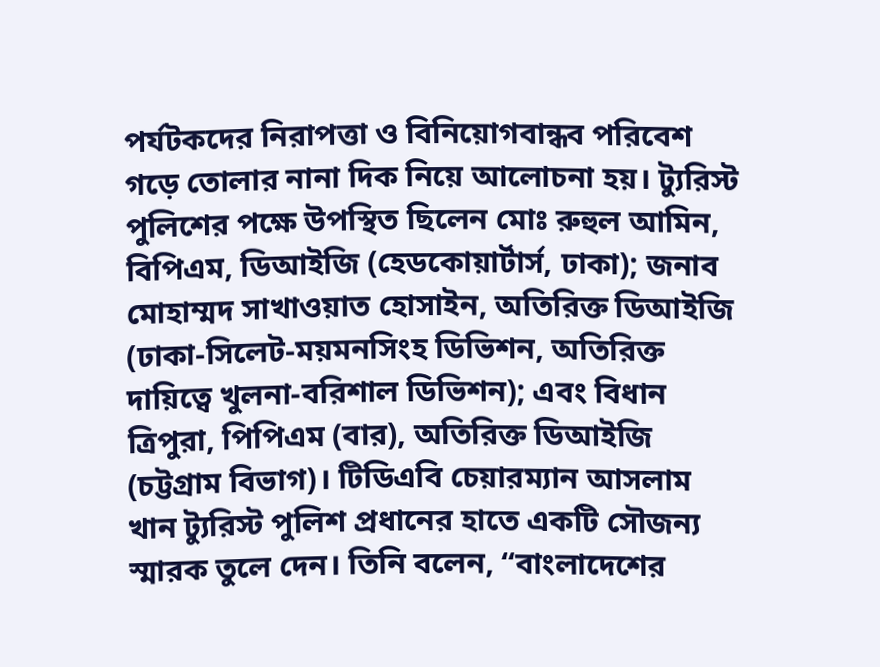পর্যটকদের নিরাপত্তা ও বিনিয়োগবান্ধব পরিবেশ গড়ে তোলার নানা দিক নিয়ে আলোচনা হয়। ট্যুরিস্ট পুলিশের পক্ষে উপস্থিত ছিলেন মোঃ রুহুল আমিন, বিপিএম, ডিআইজি (হেডকোয়ার্টার্স, ঢাকা); জনাব মোহাম্মদ সাখাওয়াত হোসাইন, অতিরিক্ত ডিআইজি (ঢাকা-সিলেট-ময়মনসিংহ ডিভিশন, অতিরিক্ত দায়িত্বে খুলনা-বরিশাল ডিভিশন); এবং বিধান ত্রিপুরা, পিপিএম (বার), অতিরিক্ত ডিআইজি (চট্টগ্রাম বিভাগ)। টিডিএবি চেয়ারম্যান আসলাম খান ট্যুরিস্ট পুলিশ প্রধানের হাতে একটি সৌজন্য স্মারক তুলে দেন। তিনি বলেন, “বাংলাদেশের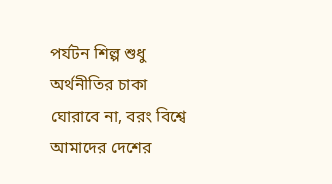পর্যটন শিল্প শুধু অর্থনীতির চাকা ঘোরাবে না, বরং বিশ্বে আমাদের দেশের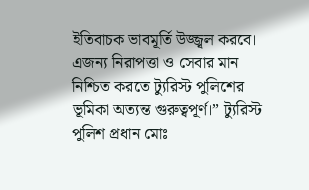ইতিবাচক ভাবমূর্তি উজ্জ্বল করবে। এজন্য নিরাপত্তা ও সেবার মান নিশ্চিত করতে ট্যুরিস্ট পুলিশের ভূমিকা অত্যন্ত গুরুত্বপূর্ণ।” ট্যুরিস্ট পুলিশ প্রধান মোঃ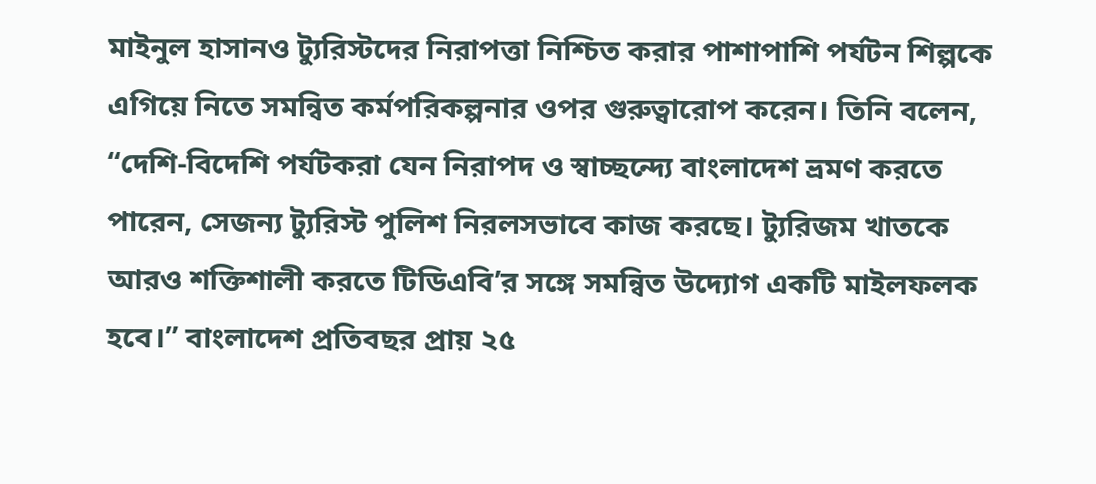মাইনুল হাসানও ট্যুরিস্টদের নিরাপত্তা নিশ্চিত করার পাশাপাশি পর্যটন শিল্পকে এগিয়ে নিতে সমন্বিত কর্মপরিকল্পনার ওপর গুরুত্বারোপ করেন। তিনি বলেন, “দেশি-বিদেশি পর্যটকরা যেন নিরাপদ ও স্বাচ্ছন্দ্যে বাংলাদেশ ভ্রমণ করতে পারেন, সেজন্য ট্যুরিস্ট পুলিশ নিরলসভাবে কাজ করছে। ট্যুরিজম খাতকে আরও শক্তিশালী করতে টিডিএবি’র সঙ্গে সমন্বিত উদ্যোগ একটি মাইলফলক হবে।” বাংলাদেশ প্রতিবছর প্রায় ২৫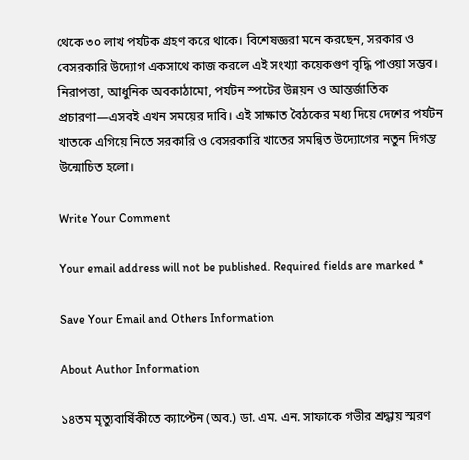থেকে ৩০ লাখ পর্যটক গ্রহণ করে থাকে। বিশেষজ্ঞরা মনে করছেন, সরকার ও বেসরকারি উদ্যোগ একসাথে কাজ করলে এই সংখ্যা কয়েকগুণ বৃদ্ধি পাওয়া সম্ভব। নিরাপত্তা, আধুনিক অবকাঠামো, পর্যটন স্পটের উন্নয়ন ও আন্তর্জাতিক প্রচারণা—এসবই এখন সময়ের দাবি। এই সাক্ষাত বৈঠকের মধ্য দিয়ে দেশের পর্যটন খাতকে এগিয়ে নিতে সরকারি ও বেসরকারি খাতের সমন্বিত উদ্যোগের নতুন দিগন্ত উন্মোচিত হলো।

Write Your Comment

Your email address will not be published. Required fields are marked *

Save Your Email and Others Information

About Author Information

১৪তম মৃত্যুবার্ষিকীতে ক্যাপ্টেন (অব.) ডা. এম. এন. সাফাকে গভীর শ্রদ্ধায় স্মরণ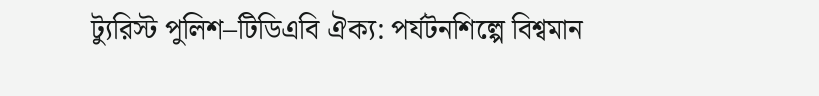ট্যুরিস্ট পুলিশ–টিডিএবি ঐক্য: পর্যটনশিল্পে বিশ্বমান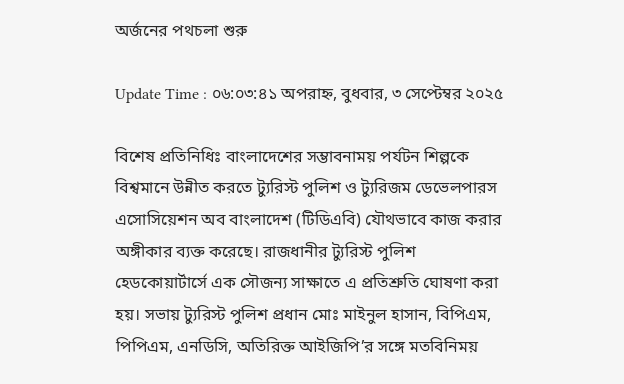অর্জনের পথচলা শুরু

Update Time : ০৬:০৩:৪১ অপরাহ্ন, বুধবার, ৩ সেপ্টেম্বর ২০২৫

বিশেষ প্রতিনিধিঃ বাংলাদেশের সম্ভাবনাময় পর্যটন শিল্পকে বিশ্বমানে উন্নীত করতে ট্যুরিস্ট পুলিশ ও ট্যুরিজম ডেভেলপারস এসোসিয়েশন অব বাংলাদেশ (টিডিএবি) যৌথভাবে কাজ করার অঙ্গীকার ব্যক্ত করেছে। রাজধানীর ট্যুরিস্ট পুলিশ হেডকোয়ার্টার্সে এক সৌজন্য সাক্ষাতে এ প্রতিশ্রুতি ঘোষণা করা হয়। সভায় ট্যুরিস্ট পুলিশ প্রধান মোঃ মাইনুল হাসান, বিপিএম, পিপিএম, এনডিসি, অতিরিক্ত আইজিপি’র সঙ্গে মতবিনিময়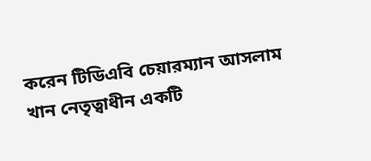করেন টিডিএবি চেয়ারম্যান আসলাম খান নেতৃত্বাধীন একটি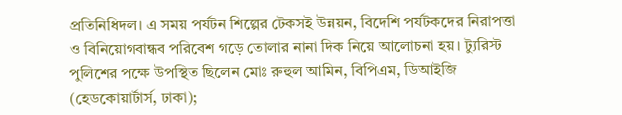প্রতিনিধিদল। এ সময় পর্যটন শিল্পের টেকসই উন্নয়ন, বিদেশি পর্যটকদের নিরাপত্তা ও বিনিয়োগবান্ধব পরিবেশ গড়ে তোলার নানা দিক নিয়ে আলোচনা হয়। ট্যুরিস্ট পুলিশের পক্ষে উপস্থিত ছিলেন মোঃ রুহুল আমিন, বিপিএম, ডিআইজি (হেডকোয়ার্টার্স, ঢাকা);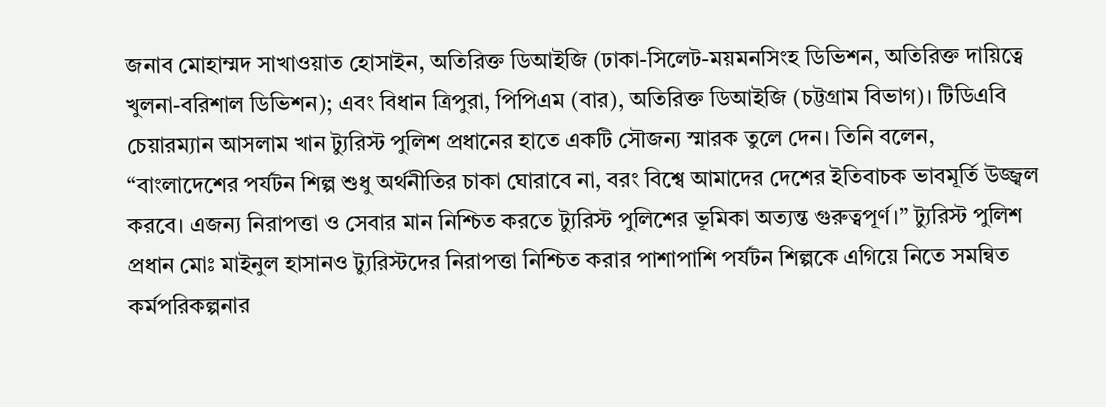জনাব মোহাম্মদ সাখাওয়াত হোসাইন, অতিরিক্ত ডিআইজি (ঢাকা-সিলেট-ময়মনসিংহ ডিভিশন, অতিরিক্ত দায়িত্বে খুলনা-বরিশাল ডিভিশন); এবং বিধান ত্রিপুরা, পিপিএম (বার), অতিরিক্ত ডিআইজি (চট্টগ্রাম বিভাগ)। টিডিএবি চেয়ারম্যান আসলাম খান ট্যুরিস্ট পুলিশ প্রধানের হাতে একটি সৌজন্য স্মারক তুলে দেন। তিনি বলেন, “বাংলাদেশের পর্যটন শিল্প শুধু অর্থনীতির চাকা ঘোরাবে না, বরং বিশ্বে আমাদের দেশের ইতিবাচক ভাবমূর্তি উজ্জ্বল করবে। এজন্য নিরাপত্তা ও সেবার মান নিশ্চিত করতে ট্যুরিস্ট পুলিশের ভূমিকা অত্যন্ত গুরুত্বপূর্ণ।” ট্যুরিস্ট পুলিশ প্রধান মোঃ মাইনুল হাসানও ট্যুরিস্টদের নিরাপত্তা নিশ্চিত করার পাশাপাশি পর্যটন শিল্পকে এগিয়ে নিতে সমন্বিত কর্মপরিকল্পনার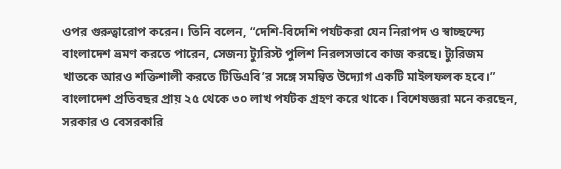ওপর গুরুত্বারোপ করেন। তিনি বলেন, “দেশি-বিদেশি পর্যটকরা যেন নিরাপদ ও স্বাচ্ছন্দ্যে বাংলাদেশ ভ্রমণ করতে পারেন, সেজন্য ট্যুরিস্ট পুলিশ নিরলসভাবে কাজ করছে। ট্যুরিজম খাতকে আরও শক্তিশালী করতে টিডিএবি’র সঙ্গে সমন্বিত উদ্যোগ একটি মাইলফলক হবে।” বাংলাদেশ প্রতিবছর প্রায় ২৫ থেকে ৩০ লাখ পর্যটক গ্রহণ করে থাকে। বিশেষজ্ঞরা মনে করছেন, সরকার ও বেসরকারি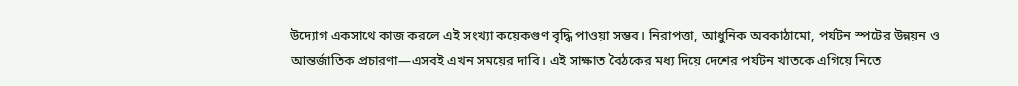উদ্যোগ একসাথে কাজ করলে এই সংখ্যা কয়েকগুণ বৃদ্ধি পাওয়া সম্ভব। নিরাপত্তা, আধুনিক অবকাঠামো, পর্যটন স্পটের উন্নয়ন ও আন্তর্জাতিক প্রচারণা—এসবই এখন সময়ের দাবি। এই সাক্ষাত বৈঠকের মধ্য দিয়ে দেশের পর্যটন খাতকে এগিয়ে নিতে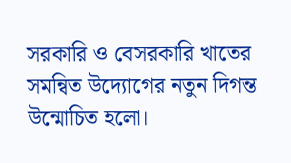সরকারি ও বেসরকারি খাতের সমন্বিত উদ্যোগের নতুন দিগন্ত উন্মোচিত হলো।